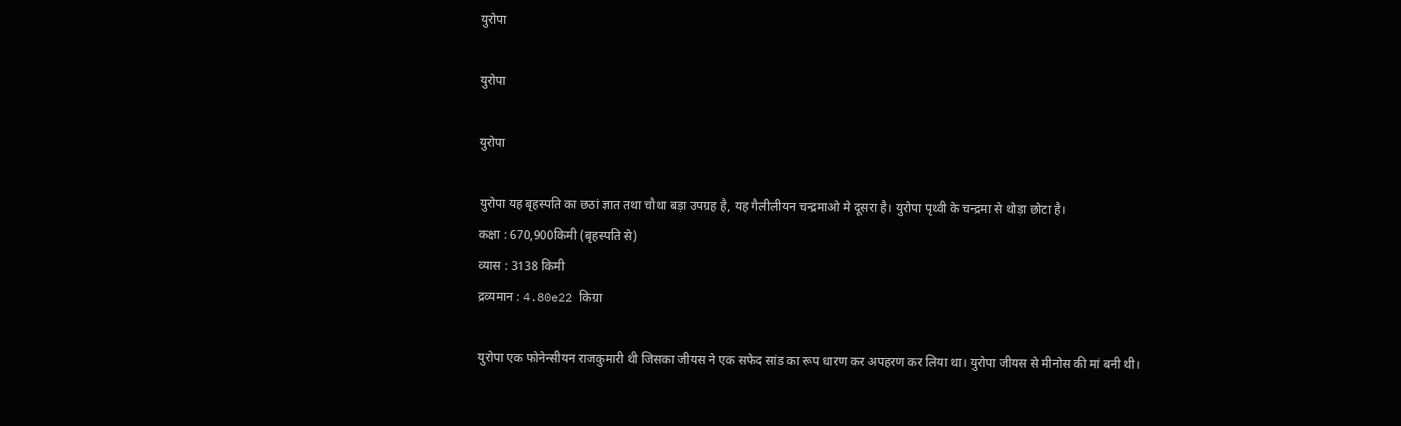युरोपा

युरोपा

युरोपा

युरोपा यह बृहस्पति का छठां ज्ञात तथा चौथा बड़ा उपग्रह है, यह गैलीलीयन चन्द्रमाओ मे दूसरा है। युरोपा पृथ्वी के चन्द्रमा से थोड़ा छोटा है।
कक्षा : 670,900किमी (बृहस्पति से)
व्यास : 3138 किमी
द्रव्यमान : 4.80e22 किग्रा

युरोपा एक फोनेन्सीयन राजकुमारी थी जिसका जीयस ने एक सफेद सांड का रूप धारण कर अपहरण कर लिया था। युरोपा जीयस से मीनोस की मां बनी थी।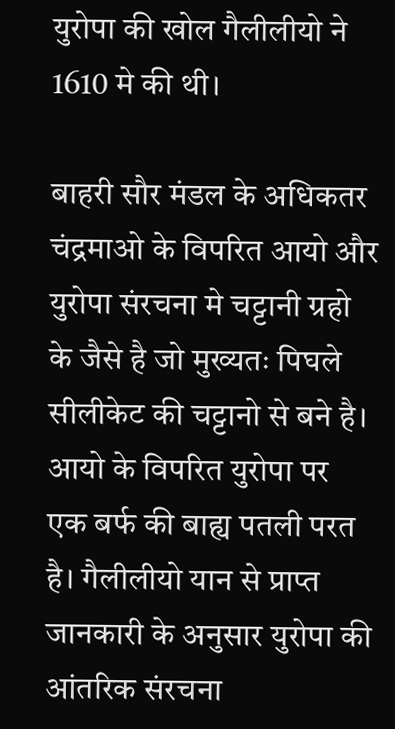युरोपा की खोल गैलीलीयो ने 1610 मे की थी।

बाहरी सौर मंडल के अधिकतर चंद्रमाओ के विपरित आयो और युरोपा संरचना मे चट्टानी ग्रहो के जैसे है जो मुख्यतः पिघले सीलीकेट की चट्टानो से बने है। आयो के विपरित युरोपा पर एक बर्फ की बाह्य पतली परत है। गैलीलीयो यान से प्राप्त जानकारी के अनुसार युरोपा की आंतरिक संरचना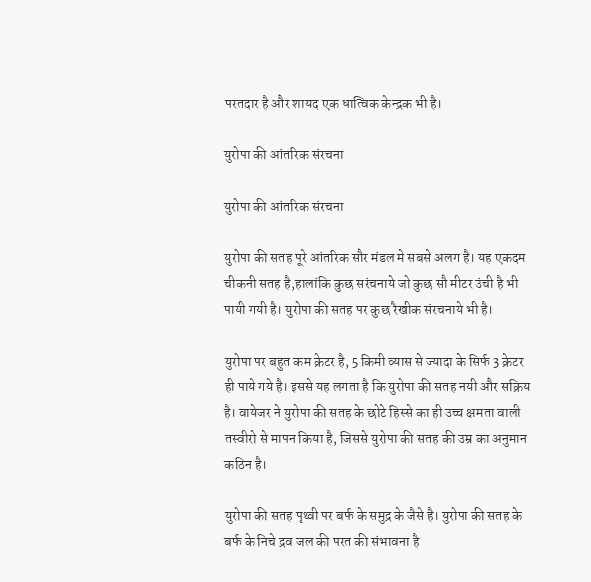परतदार है और शायद एक धात्विक केन्द्रक भी है।

युरोपा की आंतरिक संरचना

युरोपा की आंतरिक संरचना

युरोपा की सतह पूरे आंतरिक सौर मंडल मे सबसे अलग है। यह एकदम चीकनी सतह है,हालांकि कुछ सरंचनाये जो कुछ सौ मीटर उंची है भी पायी गयी है। युरोपा की सतह पर कुछ रैखीक संरचनाये भी है।

युरोपा पर बहुत कम क्रेटर है, 5 किमी व्यास से ज्यादा के सिर्फ 3 क्रेटर ही पाये गये है। इससे यह लगता है कि युरोपा की सतह नयी और सक्रिय है। वायेजर ने युरोपा की सतह के छोटे हिस्से का ही उच्च क्षमता वाली तस्वीरो से मापन किया है, जिससे युरोपा की सतह की उम्र का अनुमान कठिन है।

युरोपा की सतह पृथ्वी पर बर्फ के समुद्र के जैसे है। युरोपा की सतह के बर्फ के निचे द्रव जल की परत की संभावना है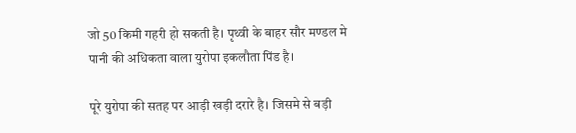जो 50 किमी गहरी हो सकती है। पृथ्वी के बाहर सौर मण्डल मे पानी की अधिकता वाला युरोपा इकलौता पिंड है।

पूरे युरोपा की सतह पर आड़ी खड़ी दरारे है। जिसमे से बड़ी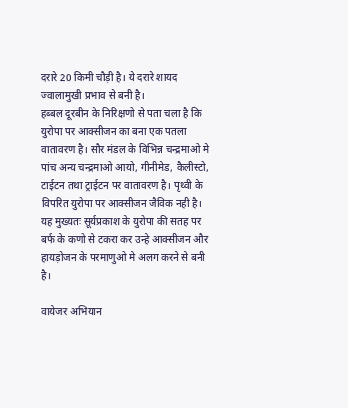दरारे 20 किमी चौड़ी है। ये दरारे शायद ज्वालामुखी प्रभाव से बनी है।
हब्बल दूरबीन के निरिक्षणो से पता चला है कि युरोपा पर आक्सीजन का बना एक पतला वातावरण है। सौर मंडल के विभिन्न चन्द्रमाओ मे पांच अन्य चन्द्रमाओ आयो, गीनीमेड, कैलीस्टो, टाईटन तथा ट्राईटन पर वातावरण है। पृथ्वी के विपरित युरोपा पर आक्सीजन जैविक नही है। यह मुख्यतः सूर्यप्रकाश के युरोपा की सतह पर बर्फ के कणो से टकरा कर उन्हे आक्सीजन और हायड़ोजन के परमाणुओ मे अलग करने से बनी है।

वायेजर अभियान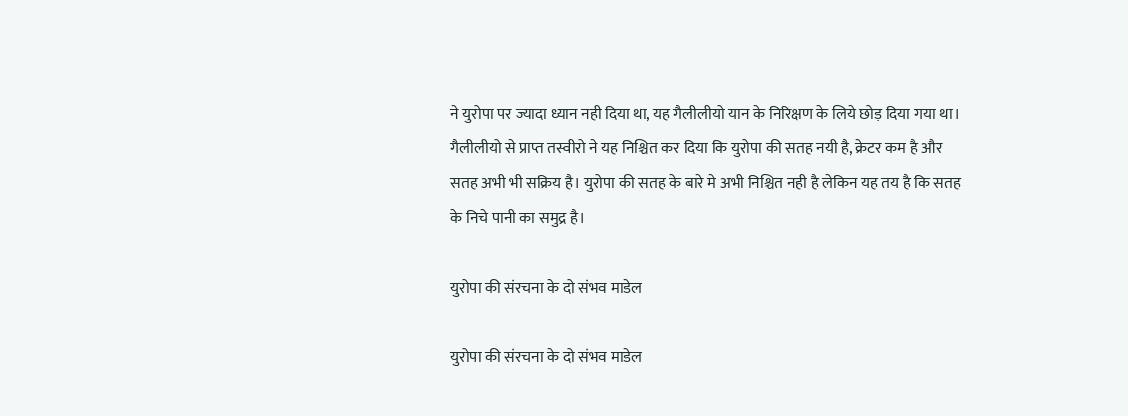ने युरोपा पर ज्यादा ध्यान नही दिया था, यह गैलीलीयो यान के निरिक्षण के लिये छोड़ दिया गया था। गैलीलीयो से प्राप्त तस्वीरो ने यह निश्चित कर दिया कि युरोपा की सतह नयी है, क्रेटर कम है और सतह अभी भी सक्रिय है। युरोपा की सतह के बारे मे अभी निश्चित नही है लेकिन यह तय है कि सतह के निचे पानी का समुद्र है।

युरोपा की संरचना के दो संभव माडेल

युरोपा की संरचना के दो संभव माडेल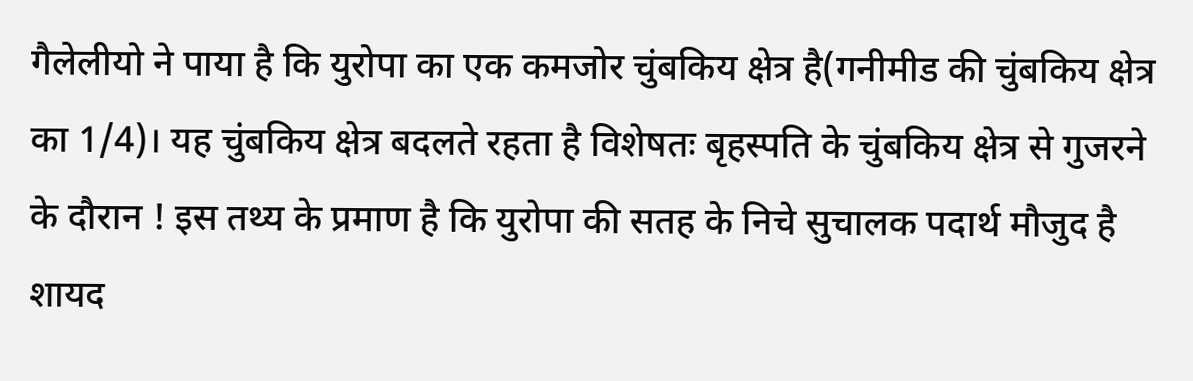गैलेलीयो ने पाया है कि युरोपा का एक कमजोर चुंबकिय क्षेत्र है(गनीमीड की चुंबकिय क्षेत्र का 1/4)। यह चुंबकिय क्षेत्र बदलते रहता है विशेषतः बृहस्पति के चुंबकिय क्षेत्र से गुजरने के दौरान ! इस तथ्य के प्रमाण है कि युरोपा की सतह के निचे सुचालक पदार्थ मौजुद है शायद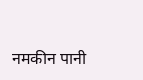नमकीन पानी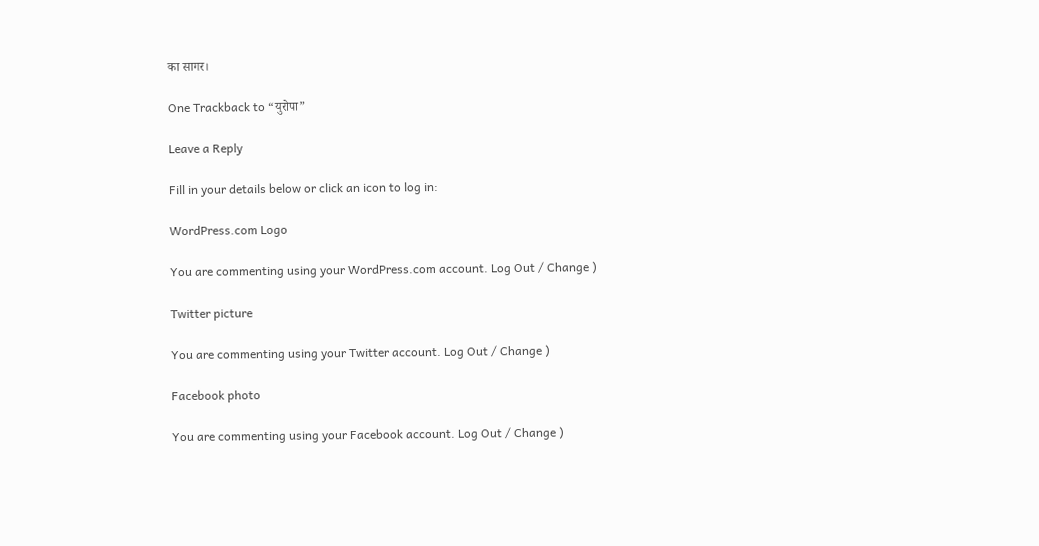का सागर।

One Trackback to “युरोपा”

Leave a Reply

Fill in your details below or click an icon to log in:

WordPress.com Logo

You are commenting using your WordPress.com account. Log Out / Change )

Twitter picture

You are commenting using your Twitter account. Log Out / Change )

Facebook photo

You are commenting using your Facebook account. Log Out / Change )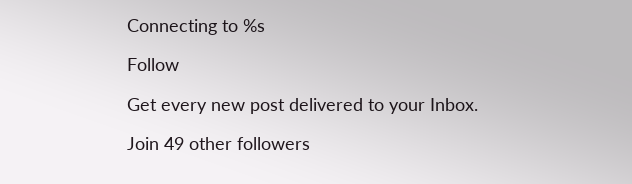Connecting to %s

Follow

Get every new post delivered to your Inbox.

Join 49 other followers